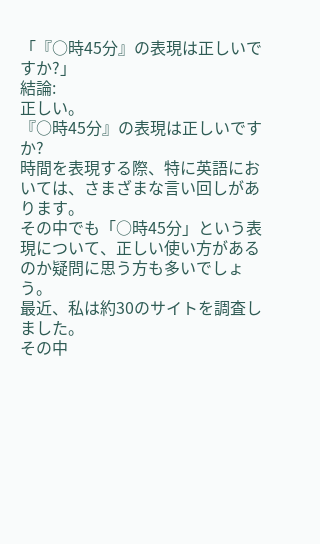「『○時45分』の表現は正しいですか?」
結論:
正しい。
『○時45分』の表現は正しいですか?
時間を表現する際、特に英語においては、さまざまな言い回しがあります。
その中でも「○時45分」という表現について、正しい使い方があるのか疑問に思う方も多いでしょう。
最近、私は約30のサイトを調査しました。
その中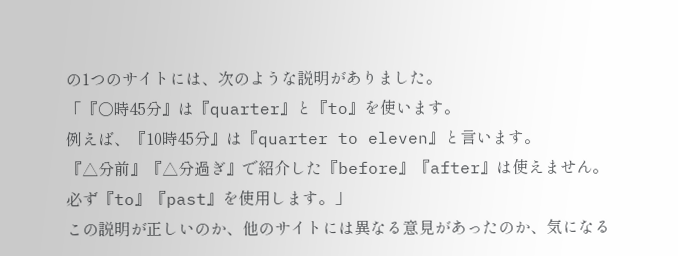の1つのサイトには、次のような説明がありました。
「『○時45分』は『quarter』と『to』を使います。
例えば、『10時45分』は『quarter to eleven』と言います。
『△分前』『△分過ぎ』で紹介した『before』『after』は使えません。
必ず『to』『past』を使用します。」
この説明が正しいのか、他のサイトには異なる意見があったのか、気になる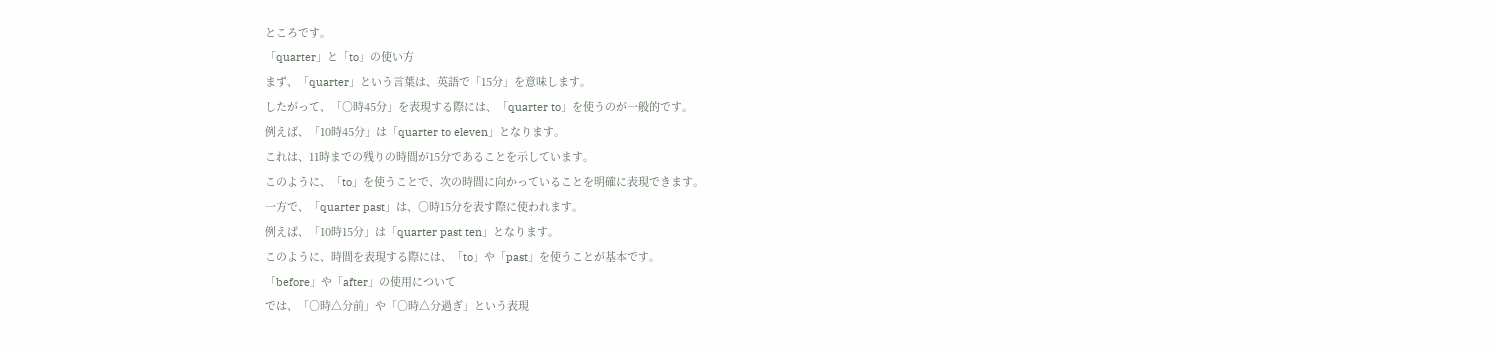ところです。
「quarter」と「to」の使い方
まず、「quarter」という言葉は、英語で「15分」を意味します。
したがって、「○時45分」を表現する際には、「quarter to」を使うのが一般的です。
例えば、「10時45分」は「quarter to eleven」となります。
これは、11時までの残りの時間が15分であることを示しています。
このように、「to」を使うことで、次の時間に向かっていることを明確に表現できます。
一方で、「quarter past」は、○時15分を表す際に使われます。
例えば、「10時15分」は「quarter past ten」となります。
このように、時間を表現する際には、「to」や「past」を使うことが基本です。
「before」や「after」の使用について
では、「○時△分前」や「○時△分過ぎ」という表現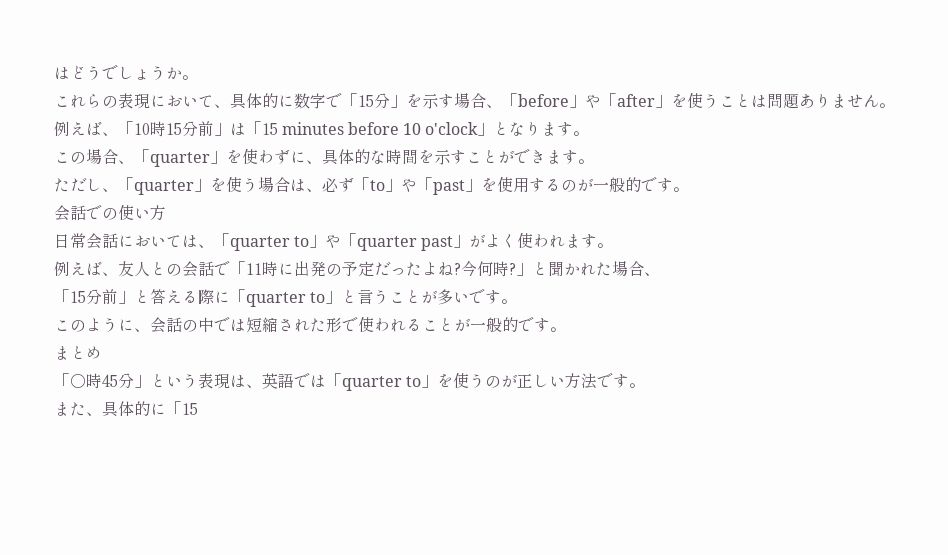はどうでしょうか。
これらの表現において、具体的に数字で「15分」を示す場合、「before」や「after」を使うことは問題ありません。
例えば、「10時15分前」は「15 minutes before 10 o'clock」となります。
この場合、「quarter」を使わずに、具体的な時間を示すことができます。
ただし、「quarter」を使う場合は、必ず「to」や「past」を使用するのが一般的です。
会話での使い方
日常会話においては、「quarter to」や「quarter past」がよく使われます。
例えば、友人との会話で「11時に出発の予定だったよね?今何時?」と聞かれた場合、
「15分前」と答える際に「quarter to」と言うことが多いです。
このように、会話の中では短縮された形で使われることが一般的です。
まとめ
「○時45分」という表現は、英語では「quarter to」を使うのが正しい方法です。
また、具体的に「15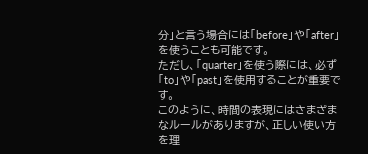分」と言う場合には「before」や「after」を使うことも可能です。
ただし、「quarter」を使う際には、必ず「to」や「past」を使用することが重要です。
このように、時間の表現にはさまざまなルールがありますが、正しい使い方を理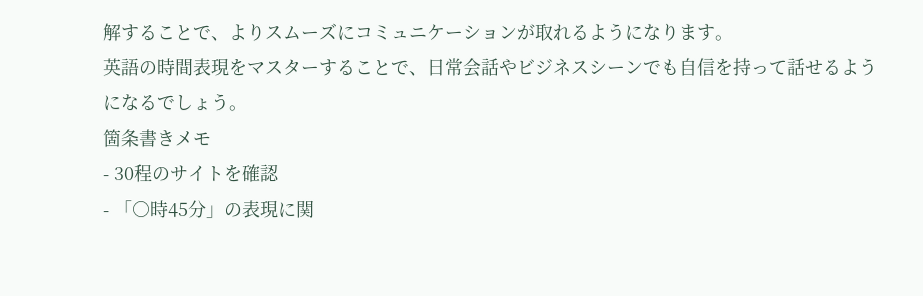解することで、よりスムーズにコミュニケーションが取れるようになります。
英語の時間表現をマスターすることで、日常会話やビジネスシーンでも自信を持って話せるようになるでしょう。
箇条書きメモ
- 30程のサイトを確認
- 「○時45分」の表現に関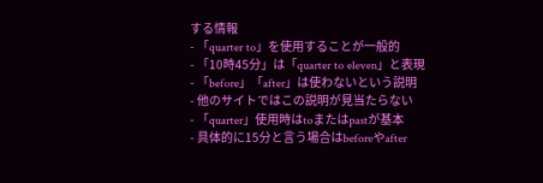する情報
- 「quarter to」を使用することが一般的
- 「10時45分」は「quarter to eleven」と表現
- 「before」「after」は使わないという説明
- 他のサイトではこの説明が見当たらない
- 「quarter」使用時はtoまたはpastが基本
- 具体的に15分と言う場合はbeforeやafter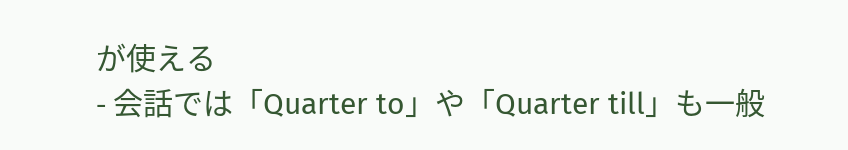が使える
- 会話では「Quarter to」や「Quarter till」も一般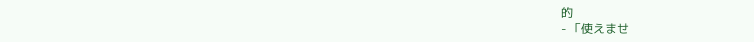的
- 「使えませ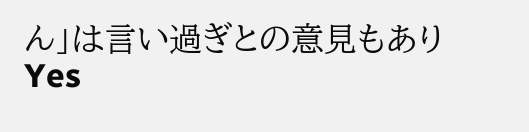ん」は言い過ぎとの意見もあり
Yes